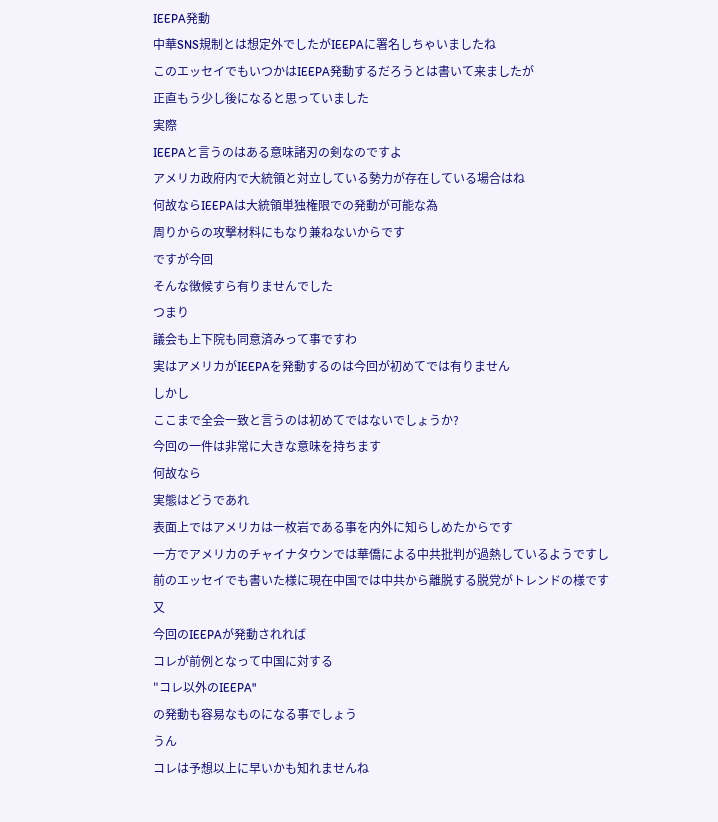IEEPA発動
中華SNS規制とは想定外でしたがIEEPAに署名しちゃいましたね
このエッセイでもいつかはIEEPA発動するだろうとは書いて来ましたが
正直もう少し後になると思っていました
実際
IEEPAと言うのはある意味諸刃の剣なのですよ
アメリカ政府内で大統領と対立している勢力が存在している場合はね
何故ならIEEPAは大統領単独権限での発動が可能な為
周りからの攻撃材料にもなり兼ねないからです
ですが今回
そんな徴候すら有りませんでした
つまり
議会も上下院も同意済みって事ですわ
実はアメリカがIEEPAを発動するのは今回が初めてでは有りません
しかし
ここまで全会一致と言うのは初めてではないでしょうか?
今回の一件は非常に大きな意味を持ちます
何故なら
実態はどうであれ
表面上ではアメリカは一枚岩である事を内外に知らしめたからです
一方でアメリカのチャイナタウンでは華僑による中共批判が過熱しているようですし
前のエッセイでも書いた様に現在中国では中共から離脱する脱党がトレンドの様です
又
今回のIEEPAが発動されれば
コレが前例となって中国に対する
"コレ以外のIEEPA"
の発動も容易なものになる事でしょう
うん
コレは予想以上に早いかも知れませんね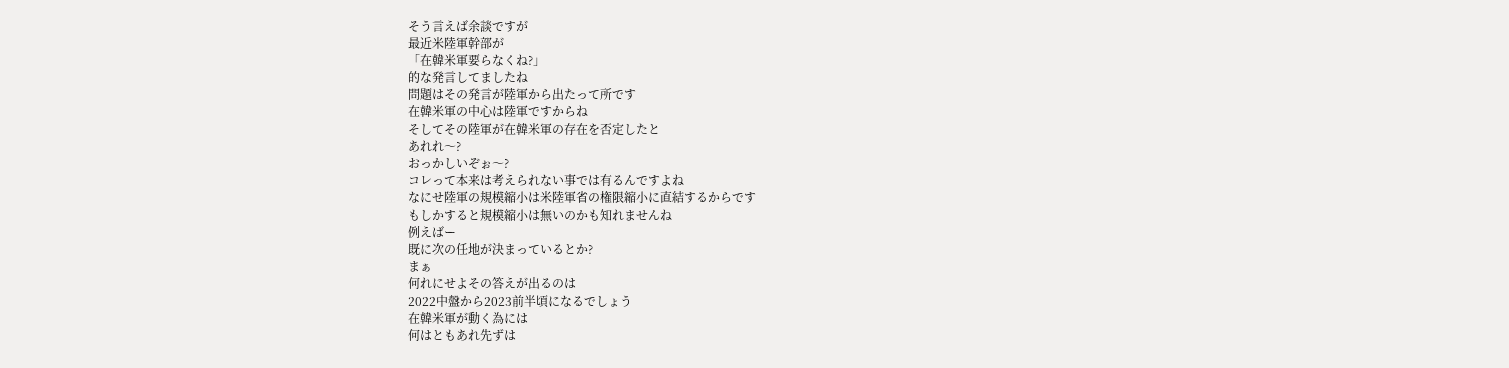そう言えば余談ですが
最近米陸軍幹部が
「在韓米軍要らなくね?」
的な発言してましたね
問題はその発言が陸軍から出たって所です
在韓米軍の中心は陸軍ですからね
そしてその陸軍が在韓米軍の存在を否定したと
あれれ〜?
おっかしいぞぉ〜?
コレって本来は考えられない事では有るんですよね
なにせ陸軍の規模縮小は米陸軍省の権限縮小に直結するからです
もしかすると規模縮小は無いのかも知れませんね
例えばー
既に次の任地が決まっているとか?
まぁ
何れにせよその答えが出るのは
2022中盤から2023前半頃になるでしょう
在韓米軍が動く為には
何はともあれ先ずは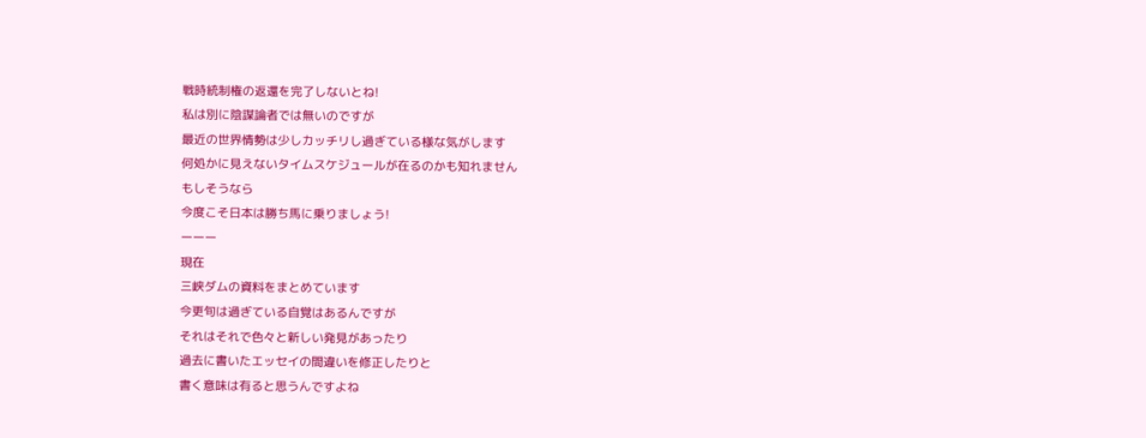戦時統制権の返還を完了しないとね!
私は別に陰謀論者では無いのですが
最近の世界情勢は少しカッチリし過ぎている様な気がします
何処かに見えないタイムスケジュールが在るのかも知れません
もしそうなら
今度こそ日本は勝ち馬に乗りましょう!
ーーー
現在
三峡ダムの資料をまとめています
今更旬は過ぎている自覚はあるんですが
それはそれで色々と新しい発見があったり
過去に書いたエッセイの間違いを修正したりと
書く意味は有ると思うんですよね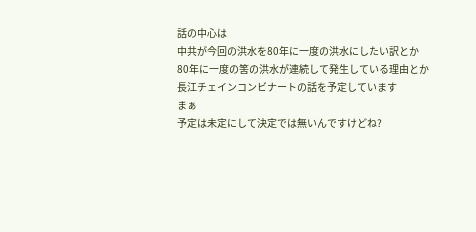話の中心は
中共が今回の洪水を80年に一度の洪水にしたい訳とか
80年に一度の筈の洪水が連続して発生している理由とか
長江チェインコンビナートの話を予定しています
まぁ
予定は未定にして決定では無いんですけどね?